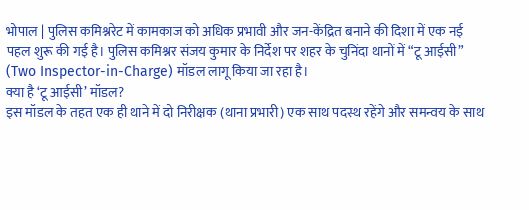भोपाल | पुलिस कमिश्नरेट में कामकाज को अधिक प्रभावी और जन-केंद्रित बनाने की दिशा में एक नई पहल शुरू की गई है। पुलिस कमिश्नर संजय कुमार के निर्देश पर शहर के चुनिंदा थानों में “टू आईसी” (Two Inspector-in-Charge) मॉडल लागू किया जा रहा है।
क्या है ‘टू आईसी’ मॉडल?
इस मॉडल के तहत एक ही थाने में दो निरीक्षक (थाना प्रभारी) एक साथ पदस्थ रहेंगे और समन्वय के साथ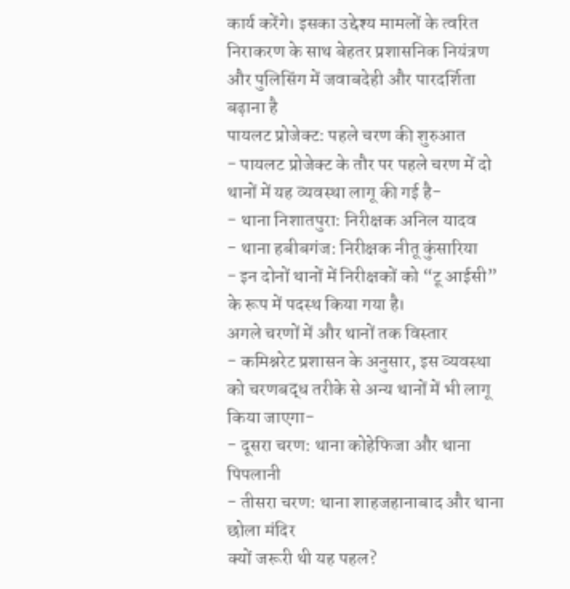कार्य करेंगे। इसका उद्देश्य मामलों के त्वरित निराकरण के साथ बेहतर प्रशासनिक नियंत्रण और पुलिसिंग में जवाबदेही और पारदर्शिता बढ़ाना है
पायलट प्रोजेक्ट: पहले चरण की शुरुआत
- पायलट प्रोजेक्ट के तौर पर पहले चरण में दो थानों में यह व्यवस्था लागू की गई है-
- थाना निशातपुरा: निरीक्षक अनिल यादव
- थाना हबीबगंज: निरीक्षक नीतू कुंसारिया
- इन दोनों थानों में निरीक्षकों को “टू आईसी” के रूप में पदस्थ किया गया है।
अगले चरणों में और थानों तक विस्तार
- कमिश्नरेट प्रशासन के अनुसार, इस व्यवस्था को चरणबद्ध तरीके से अन्य थानों में भी लागू किया जाएगा-
- दूसरा चरण: थाना कोहेफिजा और थाना पिपलानी
- तीसरा चरण: थाना शाहजहानाबाद और थाना छोला मंदिर
क्यों जरूरी थी यह पहल?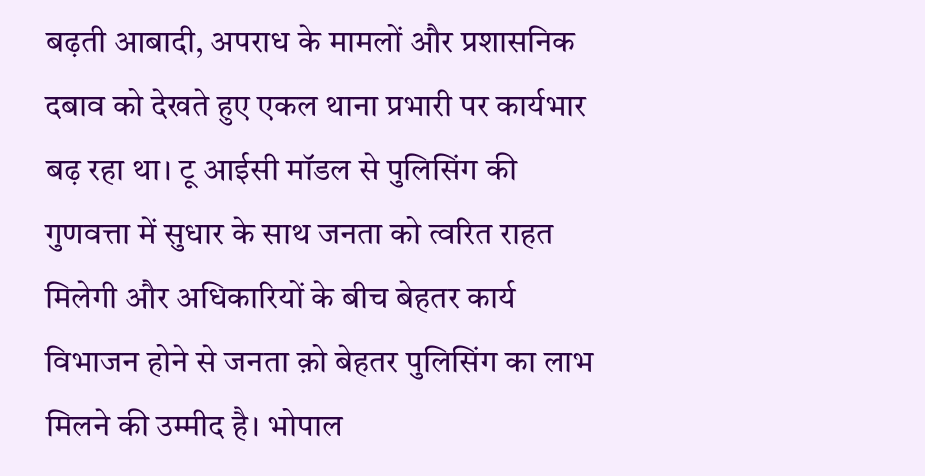बढ़ती आबादी, अपराध के मामलों और प्रशासनिक दबाव को देखते हुए एकल थाना प्रभारी पर कार्यभार बढ़ रहा था। टू आईसी मॉडल से पुलिसिंग की गुणवत्ता में सुधार के साथ जनता को त्वरित राहत मिलेगी और अधिकारियों के बीच बेहतर कार्य विभाजन होने से जनता क़ो बेहतर पुलिसिंग का लाभ मिलने की उम्मीद है। भोपाल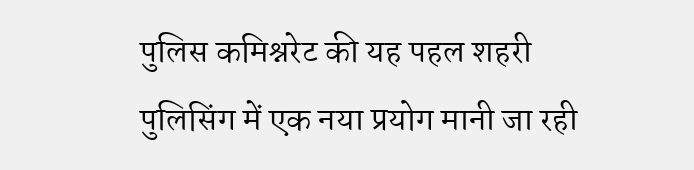पुलिस कमिश्नरेट की यह पहल शहरी पुलिसिंग में एक नया प्रयोग मानी जा रही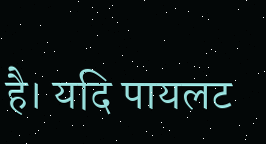है। यदि पायलट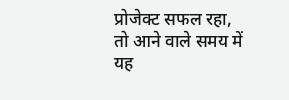प्रोजेक्ट सफल रहा, तो आने वाले समय में यह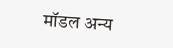मॉडल अन्य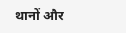थानों और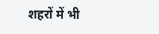शहरों में भी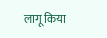लागू किया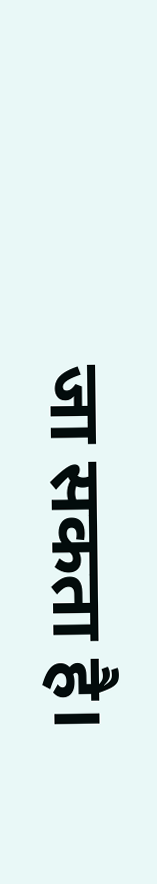जा सकता है।